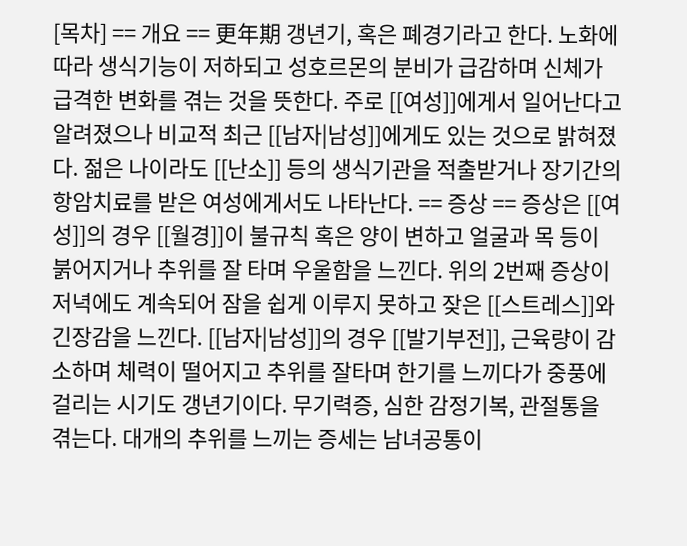[목차] == 개요 == 更年期 갱년기, 혹은 폐경기라고 한다. 노화에 따라 생식기능이 저하되고 성호르몬의 분비가 급감하며 신체가 급격한 변화를 겪는 것을 뜻한다. 주로 [[여성]]에게서 일어난다고 알려졌으나 비교적 최근 [[남자|남성]]에게도 있는 것으로 밝혀졌다. 젊은 나이라도 [[난소]] 등의 생식기관을 적출받거나 장기간의 항암치료를 받은 여성에게서도 나타난다. == 증상 == 증상은 [[여성]]의 경우 [[월경]]이 불규칙 혹은 양이 변하고 얼굴과 목 등이 붉어지거나 추위를 잘 타며 우울함을 느낀다. 위의 2번째 증상이 저녁에도 계속되어 잠을 쉽게 이루지 못하고 잦은 [[스트레스]]와 긴장감을 느낀다. [[남자|남성]]의 경우 [[발기부전]], 근육량이 감소하며 체력이 떨어지고 추위를 잘타며 한기를 느끼다가 중풍에 걸리는 시기도 갱년기이다. 무기력증, 심한 감정기복, 관절통을 겪는다. 대개의 추위를 느끼는 증세는 남녀공통이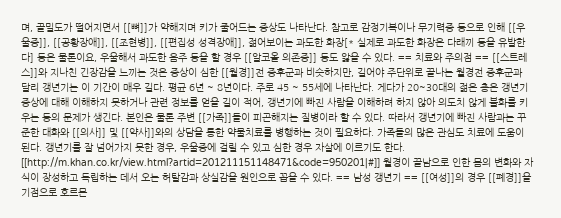며, 골밀도가 떨어지면서 [[뼈]]가 약해지며 키가 줄어드는 증상도 나타난다. 참고로 감정기복이나 무기력증 등으로 인해 [[우울증]], [[공황장애]], [[조현병]], [[편집성 성격장애]], 젊어보이는 과도한 화장[* 실제로 과도한 화장은 다래끼 등을 유발한다] 등은 물론이요, 우울해서 과도한 음주 등을 할 경우 [[알코올 의존증]] 등도 앓을 수 있다. == 치료와 주의점 == [[스트레스]]와 지나친 긴장감을 느끼는 것은 증상이 심한 [[월경]]전 증후군과 비슷하지만, 길어야 주단위로 끝나는 월경전 증후군과 달리 갱년기는 이 기간이 매우 길다. 평균 6년 ~ 8년이다. 주로 45 ~ 55세에 나타난다. 게다가 20~30대의 젊은 층은 갱년기 증상에 대해 이해하지 못하거나 관련 정보를 얻을 길이 적어, 갱년기에 빠진 사람을 이해하려 하지 않아 의도치 않게 불화를 키우는 등의 문제가 생긴다. 본인은 물론 주변 [[가족]]들이 피곤해지는 질병이라 할 수 있다. 따라서 갱년기에 빠진 사람과는 꾸준한 대화와 [[의사]] 및 [[약사]]와의 상담을 통한 약물치료를 병행하는 것이 필요하다. 가족들의 많은 관심도 치료에 도움이 된다. 갱년기를 잘 넘어가지 못한 경우, 우울증에 걸릴 수 있고 심한 경우 자살에 이르기도 한다. [[http://m.khan.co.kr/view.html?artid=201211151148471&code=950201|#]] 월경이 끝남으로 인한 몸의 변화와 자식이 장성하고 독립하는 데서 오는 허탈감과 상실감을 원인으로 꼽을 수 있다. == 남성 갱년기 == [[여성]]의 경우 [[폐경]]을 기점으로 호르몬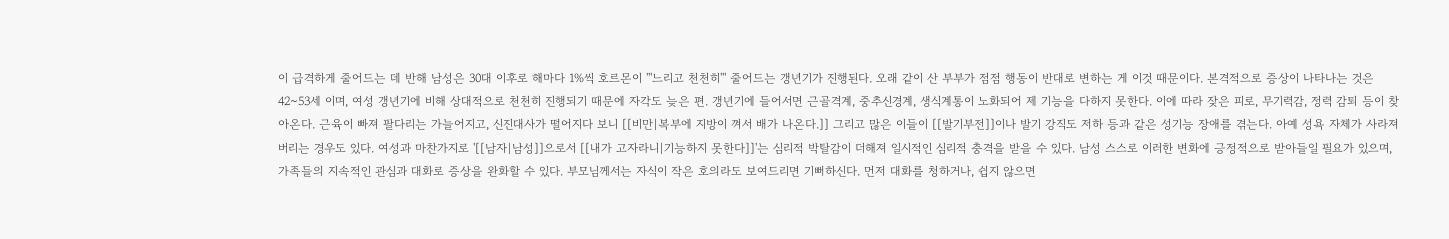이 급격하게 줄어드는 데 반해 남성은 30대 이후로 해마다 1%씩 호르몬이 '''느리고 천천히''' 줄어드는 갱년기가 진행된다. 오래 같이 산 부부가 점점 행동이 반대로 변하는 게 이것 때문이다. 본격적으로 증상이 나타나는 것은 42~53세 이며, 여성 갱년기에 비해 상대적으로 천천히 진행되기 때문에 자각도 늦은 편. 갱년기에 들어서면 근골격계, 중추신경계, 생식계통이 노화되어 제 기능을 다하지 못한다. 이에 따라 잦은 피로, 무기력감, 정력 감퇴 등이 찾아온다. 근육이 빠져 팔다리는 가늘어지고, 신진대사가 떨어지다 보니 [[비만|복부에 지방이 껴서 배가 나온다.]] 그리고 많은 이들이 [[발기부전]]이나 발기 강직도 저하 등과 같은 성기능 장애를 겪는다. 아예 성욕 자체가 사라져버리는 경우도 있다. 여성과 마찬가지로 '[[남자|남성]]으로서 [[내가 고자라니|기능하지 못한다]]'는 심리적 박탈감이 더해져 일시적인 심리적 충격을 받을 수 있다. 남성 스스로 이러한 변화에 긍정적으로 받아들일 필요가 있으며, 가족들의 지속적인 관심과 대화로 증상을 완화할 수 있다. 부모님께서는 자식이 작은 호의라도 보여드리면 기뻐하신다. 먼저 대화를 청하거나, 쉽지 않으면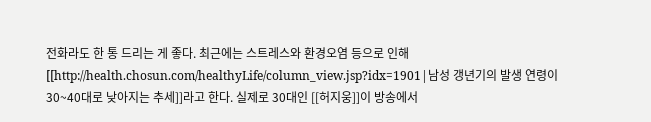전화라도 한 통 드리는 게 좋다. 최근에는 스트레스와 환경오염 등으로 인해 [[http://health.chosun.com/healthyLife/column_view.jsp?idx=1901|남성 갱년기의 발생 연령이 30~40대로 낮아지는 추세]]라고 한다. 실제로 30대인 [[허지웅]]이 방송에서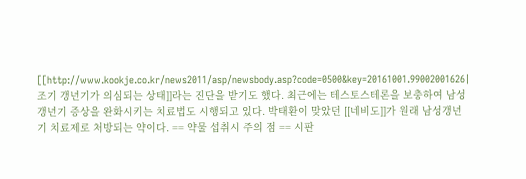[[http://www.kookje.co.kr/news2011/asp/newsbody.asp?code=0500&key=20161001.99002001626|조기 갱년기가 의심되는 상태]]라는 진단을 받기도 했다. 최근에는 테스토스테론을 보충하여 남성갱년기 증상을 완화시키는 치료법도 시행되고 있다. 박태환이 맞았던 [[네비도]]가 원래 남성갱년기 치료제로 처방되는 약이다. == 약물 섭취시 주의 점 == 시판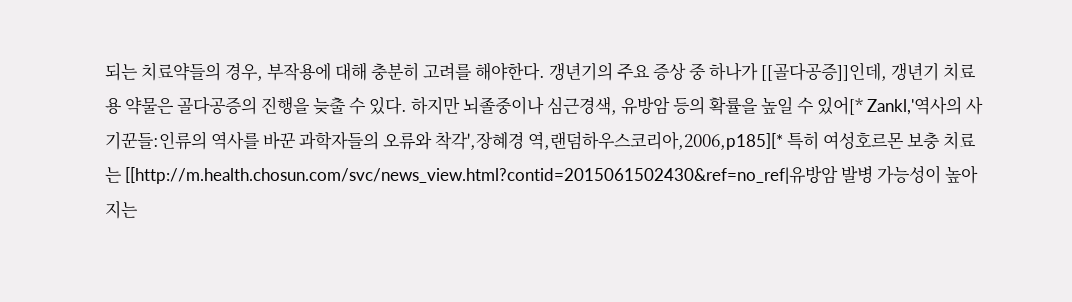되는 치료약들의 경우, 부작용에 대해 충분히 고려를 해야한다. 갱년기의 주요 증상 중 하나가 [[골다공증]]인데, 갱년기 치료용 약물은 골다공증의 진행을 늦출 수 있다. 하지만 뇌졸중이나 심근경색, 유방암 등의 확률을 높일 수 있어[* Zankl,'역사의 사기꾼들:인류의 역사를 바꾼 과학자들의 오류와 착각',장혜경 역,랜덤하우스코리아,2006,p185][* 특히 여성호르몬 보충 치료는 [[http://m.health.chosun.com/svc/news_view.html?contid=2015061502430&ref=no_ref|유방암 발병 가능성이 높아지는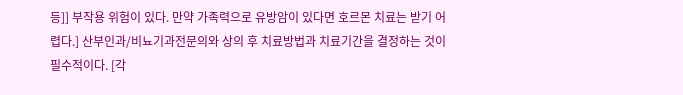등]] 부작용 위험이 있다. 만약 가족력으로 유방암이 있다면 호르몬 치료는 받기 어렵다.] 산부인과/비뇨기과전문의와 상의 후 치료방법과 치료기간을 결정하는 것이 필수적이다. [각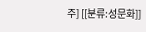주] [[분류:성문화]]